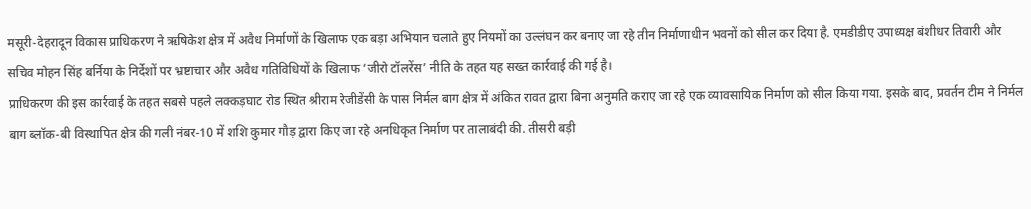मसूरी-देहरादून विकास प्राधिकरण ने ऋषिकेश क्षेत्र में अवैध निर्माणों के खिलाफ एक बड़ा अभियान चलाते हुए नियमों का उल्लंघन कर बनाए जा रहे तीन निर्माणाधीन भवनों को सील कर दिया है. एमडीडीए उपाध्यक्ष बंशीधर तिवारी और सचिव मोहन सिंह बर्निया के निर्देशों पर भ्रष्टाचार और अवैध गतिविधियों के खिलाफ ‘जीरो टॉलरेंस’ नीति के तहत यह सख्त कार्रवाई की गई है।
प्राधिकरण की इस कार्रवाई के तहत सबसे पहले लक्कड़घाट रोड स्थित श्रीराम रेजीडेंसी के पास निर्मल बाग क्षेत्र में अंकित रावत द्वारा बिना अनुमति कराए जा रहे एक व्यावसायिक निर्माण को सील किया गया. इसके बाद, प्रवर्तन टीम ने निर्मल बाग ब्लॉक-बी विस्थापित क्षेत्र की गली नंबर-10 में शशि कुमार गौड़ द्वारा किए जा रहे अनधिकृत निर्माण पर तालाबंदी की. तीसरी बड़ी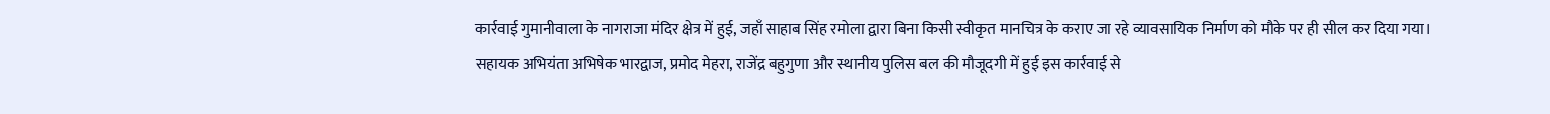कार्रवाई गुमानीवाला के नागराजा मंदिर क्षेत्र में हुई, जहाँ साहाब सिंह रमोला द्वारा बिना किसी स्वीकृत मानचित्र के कराए जा रहे व्यावसायिक निर्माण को मौके पर ही सील कर दिया गया।
सहायक अभियंता अभिषेक भारद्वाज, प्रमोद मेहरा, राजेंद्र बहुगुणा और स्थानीय पुलिस बल की मौजूदगी में हुई इस कार्रवाई से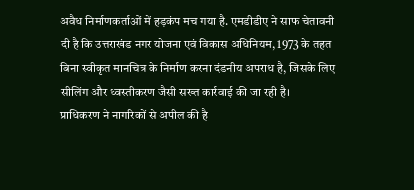अवैध निर्माणकर्ताओं में हड़कंप मच गया है. एमडीडीए ने साफ चेतावनी दी है कि उत्तराखंड नगर योजना एवं विकास अधिनियम, 1973 के तहत बिना स्वीकृत मानचित्र के निर्माण करना दंडनीय अपराध है, जिसके लिए सीलिंग और ध्वस्तीकरण जैसी सख्त कार्रवाई की जा रही है।
प्राधिकरण ने नागरिकों से अपील की है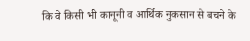कि वे किसी भी कानूनी व आर्थिक नुकसान से बचने के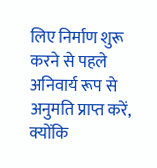लिए निर्माण शुरू करने से पहले अनिवार्य रूप से अनुमति प्राप्त करें, क्योंकि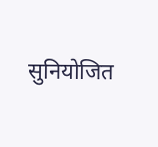सुनियोजित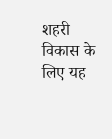शहरी विकास के लिए यह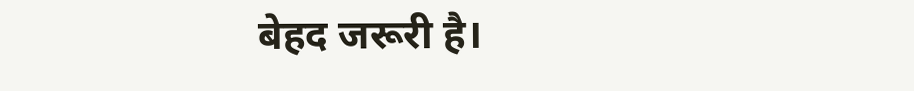बेहद जरूरी है।